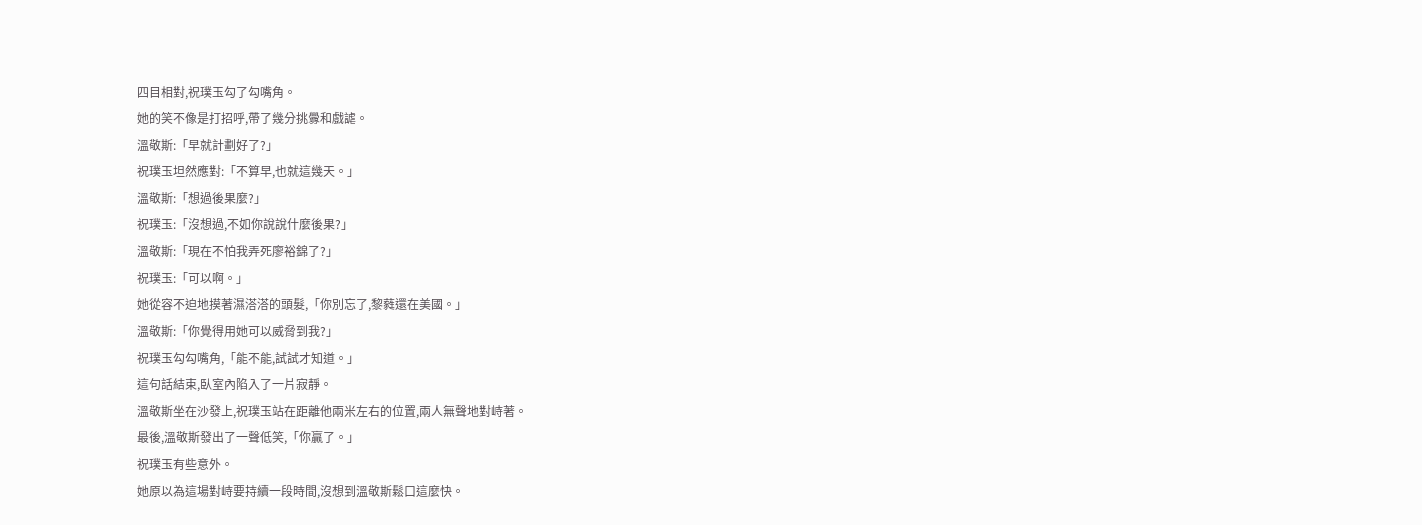四目相對,祝璞玉勾了勾嘴角。
她的笑不像是打招呼,帶了幾分挑釁和戲謔。
溫敬斯:「早就計劃好了?」
祝璞玉坦然應對:「不算早,也就這幾天。」
溫敬斯:「想過後果麼?」
祝璞玉:「沒想過,不如你說說什麼後果?」
溫敬斯:「現在不怕我弄死廖裕錦了?」
祝璞玉:「可以啊。」
她從容不迫地摸著濕溚溚的頭髮,「你別忘了,黎蕤還在美國。」
溫敬斯:「你覺得用她可以威脅到我?」
祝璞玉勾勾嘴角,「能不能,試試才知道。」
這句話結束,臥室內陷入了一片寂靜。
溫敬斯坐在沙發上,祝璞玉站在距離他兩米左右的位置,兩人無聲地對峙著。
最後,溫敬斯發出了一聲低笑,「你贏了。」
祝璞玉有些意外。
她原以為這場對峙要持續一段時間,沒想到溫敬斯鬆口這麼快。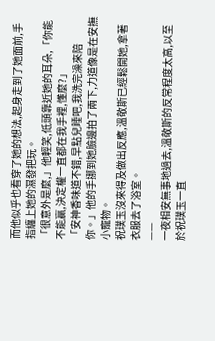而他似乎也看穿了她的想法,起身走到了她面前,手指纏上她的濕發把玩。
「很意外是麼,」他輕笑,低頭靠近她的耳朵,「你能不能贏,決定權一直都在我手裡,懂麼?」
「安神香味道不錯,早點兒睡吧,我洗完澡來陪你。」他的手挪到她臉邊拍了兩下,力道像是在安撫小寵物。
祝璞玉沒來得及做出反應,溫敬斯已經鬆開她,拿著衣服去了浴室。
——
一夜相安無事地過去,溫敬斯的反常程度太高,以至於祝璞玉一直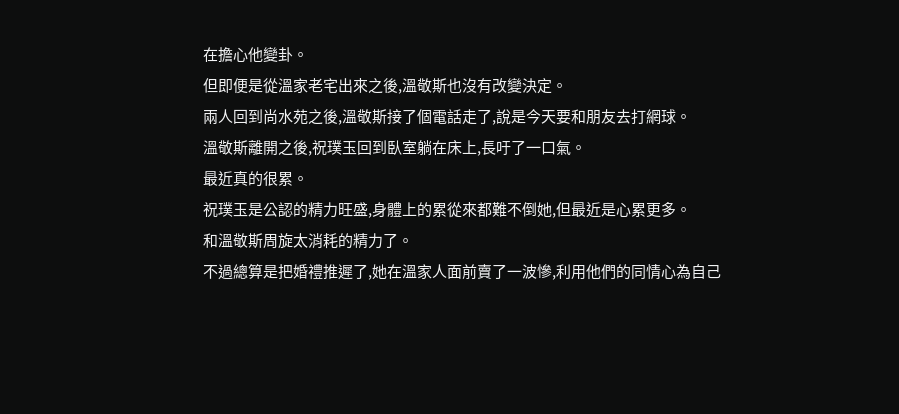在擔心他變卦。
但即便是從溫家老宅出來之後,溫敬斯也沒有改變決定。
兩人回到尚水苑之後,溫敬斯接了個電話走了,說是今天要和朋友去打網球。
溫敬斯離開之後,祝璞玉回到臥室躺在床上,長吁了一口氣。
最近真的很累。
祝璞玉是公認的精力旺盛,身體上的累從來都難不倒她,但最近是心累更多。
和溫敬斯周旋太消耗的精力了。
不過總算是把婚禮推遲了,她在溫家人面前賣了一波慘,利用他們的同情心為自己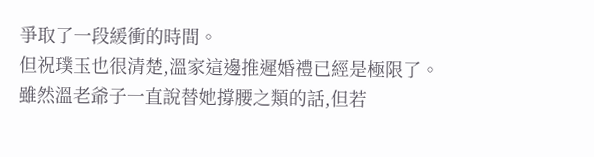爭取了一段緩衝的時間。
但祝璞玉也很清楚,溫家這邊推遲婚禮已經是極限了。
雖然溫老爺子一直說替她撐腰之類的話,但若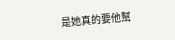是她真的要他幫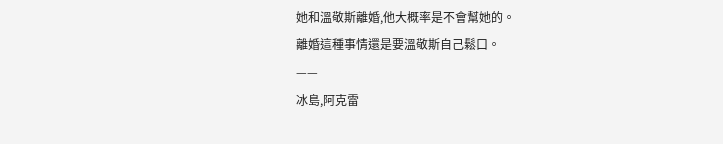她和溫敬斯離婚,他大概率是不會幫她的。
離婚這種事情還是要溫敬斯自己鬆口。
——
冰島,阿克雷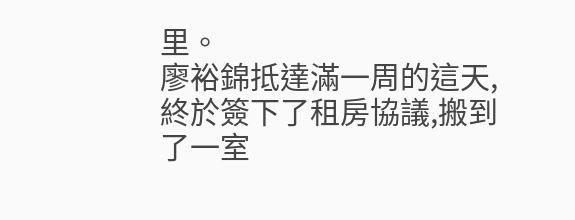里。
廖裕錦抵達滿一周的這天,終於簽下了租房協議,搬到了一室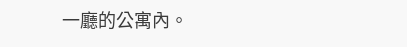一廳的公寓內。